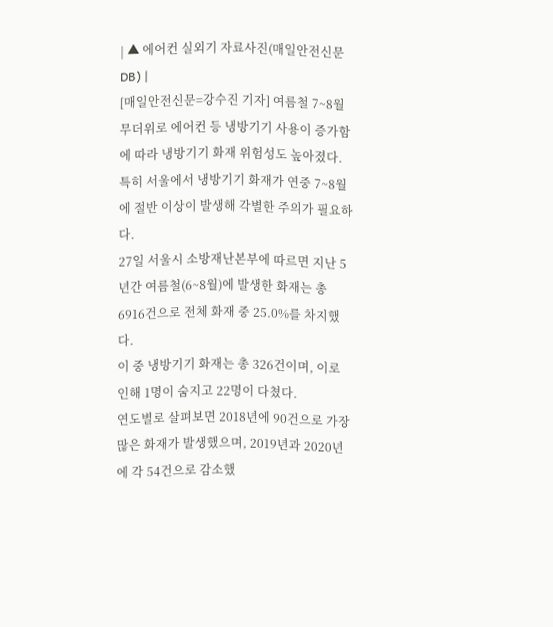| ▲ 에어컨 실외기 자료사진(매일안전신문DB) |
[매일안전신문=강수진 기자] 여름철 7~8월 무더위로 에어컨 등 냉방기기 사용이 증가함에 따라 냉방기기 화재 위험성도 높아졌다. 특히 서울에서 냉방기기 화재가 연중 7~8월에 절반 이상이 발생해 각별한 주의가 필요하다.
27일 서울시 소방재난본부에 따르면 지난 5년간 여름철(6~8월)에 발생한 화재는 총 6916건으로 전체 화재 중 25.0%를 차지했다.
이 중 냉방기기 화재는 총 326건이며, 이로 인해 1명이 숨지고 22명이 다쳤다.
연도별로 살펴보면 2018년에 90건으로 가장 많은 화재가 발생했으며, 2019년과 2020년에 각 54건으로 감소했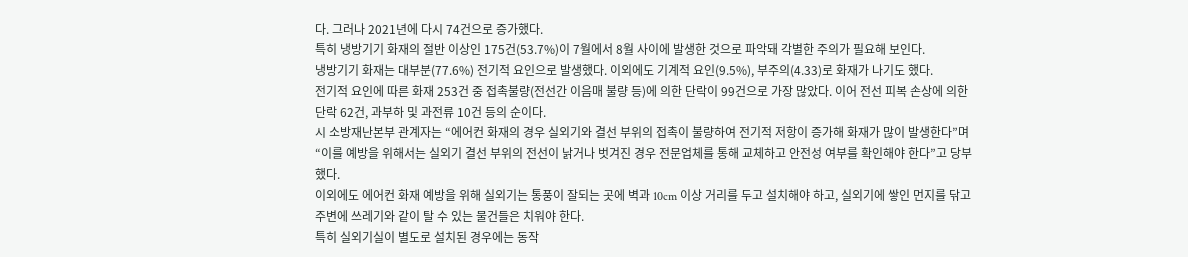다. 그러나 2021년에 다시 74건으로 증가했다.
특히 냉방기기 화재의 절반 이상인 175건(53.7%)이 7월에서 8월 사이에 발생한 것으로 파악돼 각별한 주의가 필요해 보인다.
냉방기기 화재는 대부분(77.6%) 전기적 요인으로 발생했다. 이외에도 기계적 요인(9.5%), 부주의(4.33)로 화재가 나기도 했다.
전기적 요인에 따른 화재 253건 중 접촉불량(전선간 이음매 불량 등)에 의한 단락이 99건으로 가장 많았다. 이어 전선 피복 손상에 의한 단락 62건, 과부하 및 과전류 10건 등의 순이다.
시 소방재난본부 관계자는 “에어컨 화재의 경우 실외기와 결선 부위의 접촉이 불량하여 전기적 저항이 증가해 화재가 많이 발생한다”며 “이를 예방을 위해서는 실외기 결선 부위의 전선이 낡거나 벗겨진 경우 전문업체를 통해 교체하고 안전성 여부를 확인해야 한다”고 당부했다.
이외에도 에어컨 화재 예방을 위해 실외기는 통풍이 잘되는 곳에 벽과 10cm 이상 거리를 두고 설치해야 하고, 실외기에 쌓인 먼지를 닦고 주변에 쓰레기와 같이 탈 수 있는 물건들은 치워야 한다.
특히 실외기실이 별도로 설치된 경우에는 동작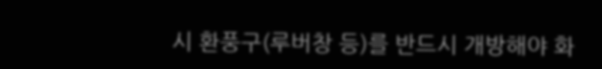시 환풍구(루버창 등)를 반드시 개방해야 화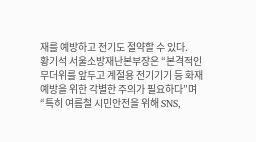재를 예방하고 전기도 절약할 수 있다.
황기석 서울소방재난본부장은 “본격적인 무더위를 앞두고 계절용 전기기기 등 화재 예방을 위한 각별한 주의가 필요하다”며 “특히 여름철 시민안전을 위해 SNS,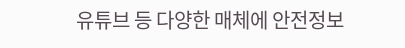유튜브 등 다양한 매체에 안전정보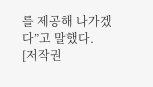를 제공해 나가겠다”고 말했다.
[저작권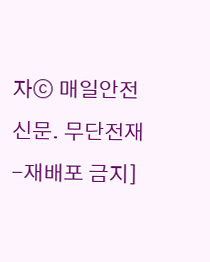자ⓒ 매일안전신문. 무단전재-재배포 금지]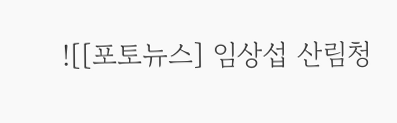![[포토뉴스] 임상섭 산림청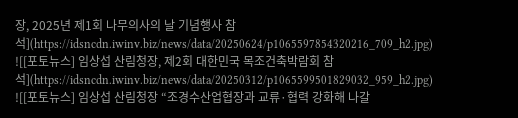장, 2025년 제1회 나무의사의 날 기념행사 참석](https://idsncdn.iwinv.biz/news/data/20250624/p1065597854320216_709_h2.jpg)
![[포토뉴스] 임상섭 산림청장, 제2회 대한민국 목조건축박람회 참석](https://idsncdn.iwinv.biz/news/data/20250312/p1065599501829032_959_h2.jpg)
![[포토뉴스] 임상섭 산림청장 “조경수산업협장과 교류·협력 강화해 나갈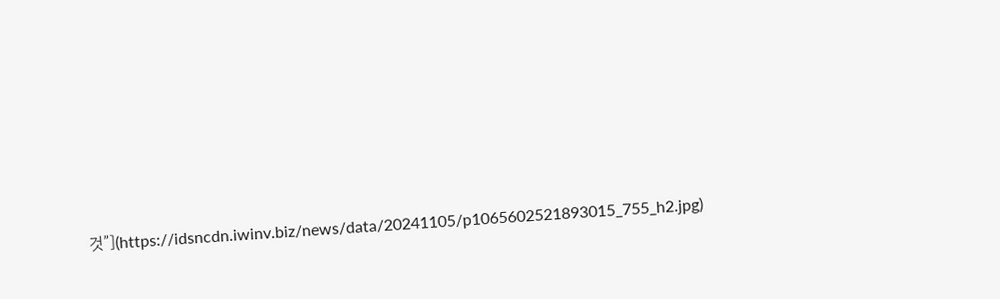것”](https://idsncdn.iwinv.biz/news/data/20241105/p1065602521893015_755_h2.jpg)